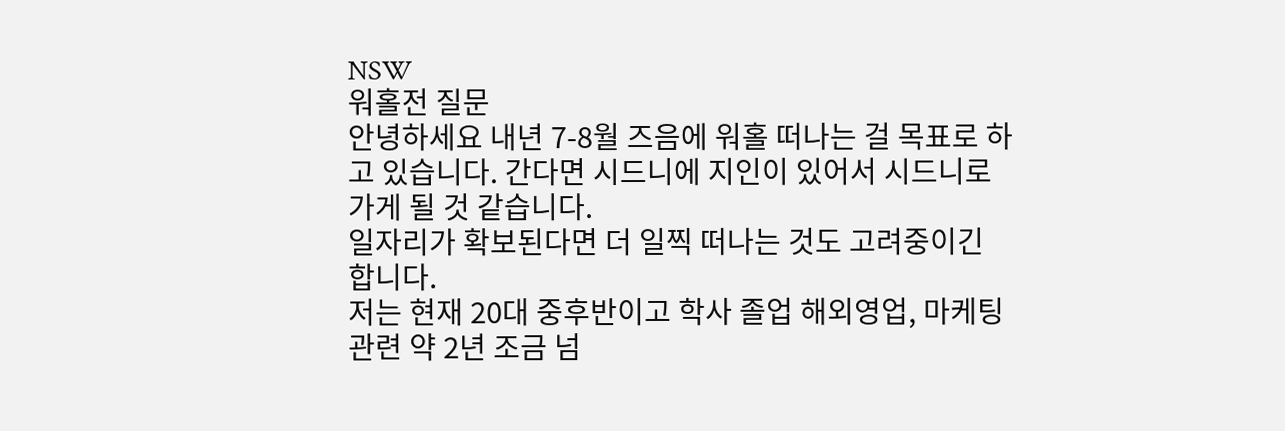NSW
워홀전 질문
안녕하세요 내년 7-8월 즈음에 워홀 떠나는 걸 목표로 하고 있습니다. 간다면 시드니에 지인이 있어서 시드니로 가게 될 것 같습니다.
일자리가 확보된다면 더 일찍 떠나는 것도 고려중이긴 합니다.
저는 현재 20대 중후반이고 학사 졸업 해외영업, 마케팅 관련 약 2년 조금 넘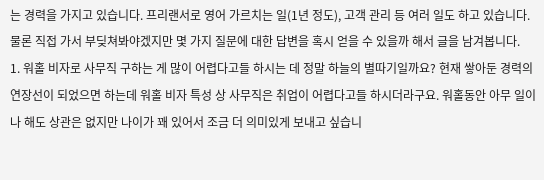는 경력을 가지고 있습니다. 프리랜서로 영어 가르치는 일(1년 정도), 고객 관리 등 여러 일도 하고 있습니다.
물론 직접 가서 부딪쳐봐야겠지만 몇 가지 질문에 대한 답변을 혹시 얻을 수 있을까 해서 글을 남겨봅니다.
1. 워홀 비자로 사무직 구하는 게 많이 어렵다고들 하시는 데 정말 하늘의 별따기일까요? 현재 쌓아둔 경력의 연장선이 되었으면 하는데 워홀 비자 특성 상 사무직은 취업이 어렵다고들 하시더라구요. 워홀동안 아무 일이나 해도 상관은 없지만 나이가 꽤 있어서 조금 더 의미있게 보내고 싶습니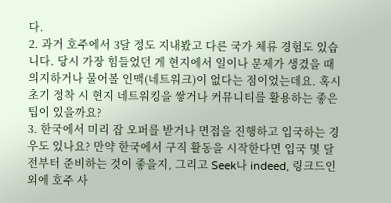다.
2. 과거 호주에서 3달 정도 지내봤고 다른 국가 체류 경험도 있습니다. 당시 가장 힘들었던 게 현지에서 일이나 문제가 생겼을 때 의지하거나 물어볼 인맥(네트워크)이 없다는 점이었는데요. 혹시 초기 정착 시 현지 네트워킹을 쌓거나 커뮤니티를 활용하는 좋은 팁이 있을까요?
3. 한국에서 미리 잡 오퍼를 받거나 면접을 진행하고 입국하는 경우도 있나요? 만약 한국에서 구직 활동을 시작한다면 입국 몇 달 전부터 준비하는 것이 좋을지, 그리고 Seek나 indeed, 링크드인 외에 호주 사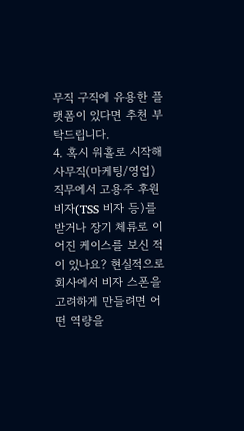무직 구직에 유용한 플랫폼이 있다면 추천 부탁드립니다.
4. 혹시 워홀로 시작해 사무직(마케팅/영업) 직무에서 고용주 후원 비자(TSS 비자 등)를 받거나 장기 체류로 이어진 케이스를 보신 적이 있나요? 현실적으로 회사에서 비자 스폰을 고려하게 만들려면 어떤 역량을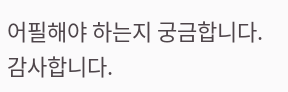어필해야 하는지 궁금합니다.
감사합니다.